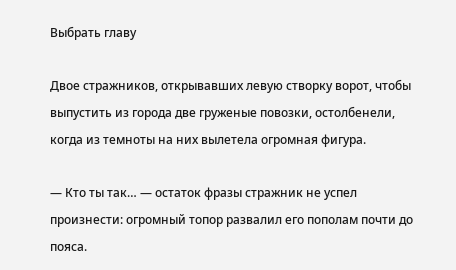Выбрать главу

Двое стражников, открывавших левую створку ворот, чтобы выпустить из города две груженые повозки, остолбенели, когда из темноты на них вылетела огромная фигура.

— Кто ты так… — остаток фразы стражник не успел произнести: огромный топор развалил его пополам почти до пояса.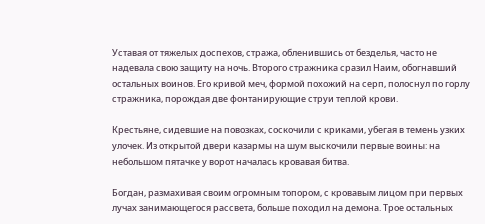Уставая от тяжелых доспехов, стража, обленившись от безделья, часто не надевала свою защиту на ночь. Второго стражника сразил Наим, обогнавший остальных воинов. Его кривой меч, формой похожий на серп, полоснул по горлу стражника, порождая две фонтанирующие струи теплой крови.

Крестьяне, сидевшие на повозках, соскочили с криками, убегая в темень узких улочек. Из открытой двери казармы на шум выскочили первые воины: на небольшом пятачке у ворот началась кровавая битва.

Богдан, размахивая своим огромным топором, с кровавым лицом при первых лучах занимающегося рассвета, больше походил на демона. Трое остальных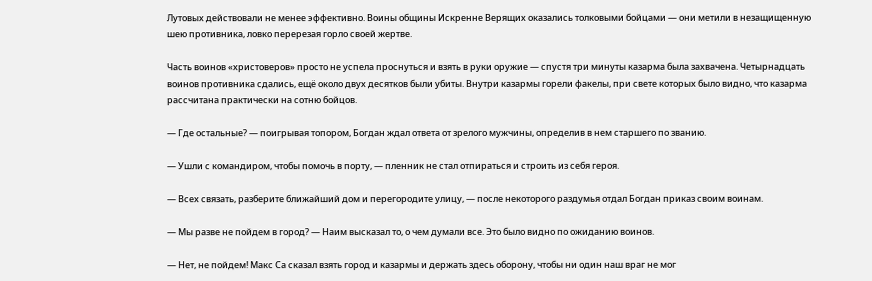Лутовых действовали не менее эффективно. Воины общины Искренне Верящих оказались толковыми бойцами — они метили в незащищенную шею противника, ловко перерезая горло своей жертве.

Часть воинов «христоверов» просто не успела проснуться и взять в руки оружие — спустя три минуты казарма была захвачена. Четырнадцать воинов противника сдались, ещё около двух десятков были убиты. Внутри казармы горели факелы, при свете которых было видно, что казарма рассчитана практически на сотню бойцов.

— Где остальные? — поигрывая топором, Богдан ждал ответа от зрелого мужчины, определив в нем старшего по званию.

— Ушли с командиром, чтобы помочь в порту, — пленник не стал отпираться и строить из себя героя.

— Всех связать, разберите ближайший дом и перегородите улицу, — после некоторого раздумья отдал Богдан приказ своим воинам.

— Мы разве не пойдем в город? — Наим высказал то, о чем думали все. Это было видно по ожиданию воинов.

— Нет, не пойдем! Макс Са сказал взять город и казармы и держать здесь оборону, чтобы ни один наш враг не мог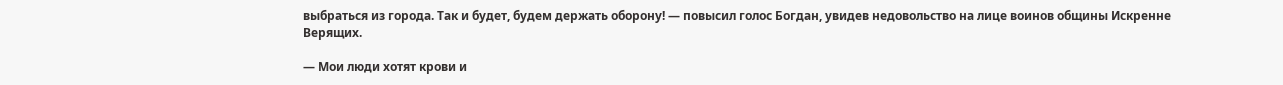выбраться из города. Так и будет, будем держать оборону! — повысил голос Богдан, увидев недовольство на лице воинов общины Искренне Верящих.

— Мои люди хотят крови и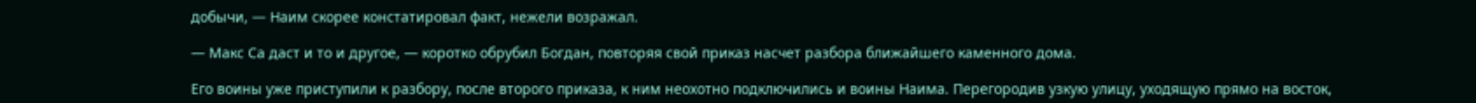добычи, — Наим скорее констатировал факт, нежели возражал.

— Макс Са даст и то и другое, — коротко обрубил Богдан, повторяя свой приказ насчет разбора ближайшего каменного дома.

Его воины уже приступили к разбору, после второго приказа, к ним неохотно подключились и воины Наима. Перегородив узкую улицу, уходящую прямо на восток,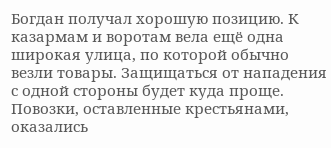Богдан получал хорошую позицию. К казармам и воротам вела ещё одна широкая улица, по которой обычно везли товары. Защищаться от нападения с одной стороны будет куда проще. Повозки, оставленные крестьянами, оказались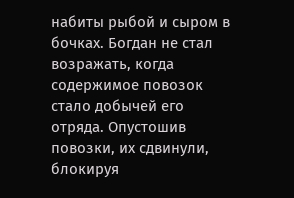набиты рыбой и сыром в бочках. Богдан не стал возражать, когда содержимое повозок стало добычей его отряда. Опустошив повозки, их сдвинули, блокируя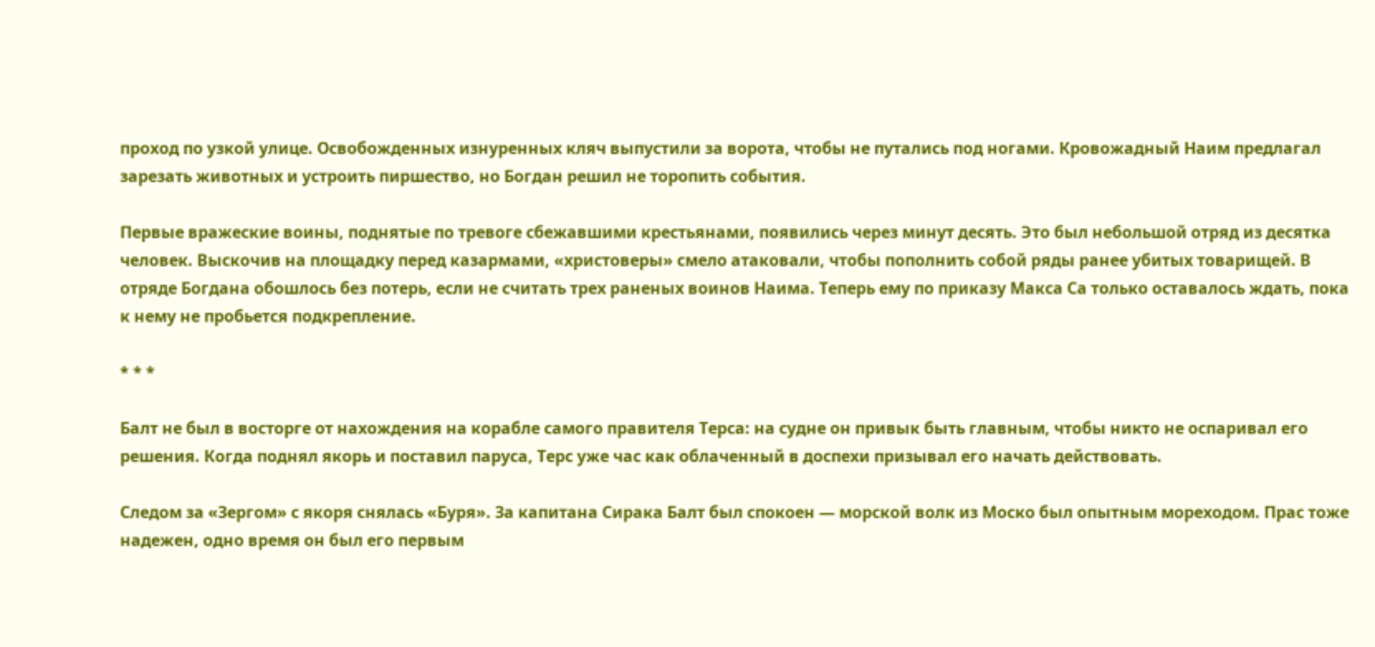проход по узкой улице. Освобожденных изнуренных кляч выпустили за ворота, чтобы не путались под ногами. Кровожадный Наим предлагал зарезать животных и устроить пиршество, но Богдан решил не торопить события.

Первые вражеские воины, поднятые по тревоге сбежавшими крестьянами, появились через минут десять. Это был небольшой отряд из десятка человек. Выскочив на площадку перед казармами, «христоверы» смело атаковали, чтобы пополнить собой ряды ранее убитых товарищей. В отряде Богдана обошлось без потерь, если не считать трех раненых воинов Наима. Теперь ему по приказу Макса Са только оставалось ждать, пока к нему не пробьется подкрепление.

* * *

Балт не был в восторге от нахождения на корабле самого правителя Терса: на судне он привык быть главным, чтобы никто не оспаривал его решения. Когда поднял якорь и поставил паруса, Терс уже час как облаченный в доспехи призывал его начать действовать.

Следом за «Зергом» с якоря снялась «Буря». За капитана Сирака Балт был спокоен — морской волк из Моско был опытным мореходом. Прас тоже надежен, одно время он был его первым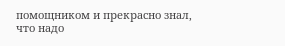помощником и прекрасно знал, что надо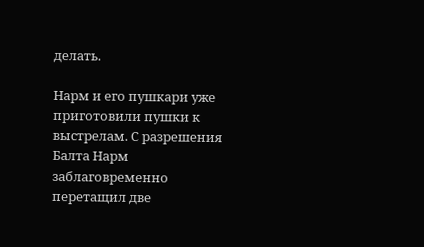делать.

Нарм и его пушкари уже приготовили пушки к выстрелам. С разрешения Балта Нарм заблаговременно перетащил две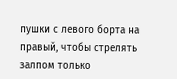пушки с левого борта на правый, чтобы стрелять залпом только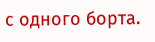с одного борта.